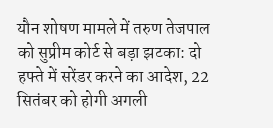यौन शोषण मामले में तरुण तेजपाल को सुप्रीम कोर्ट से बड़ा झटका: दो हफ्ते में सरेंडर करने का आदेश, 22 सितंबर को होगी अगली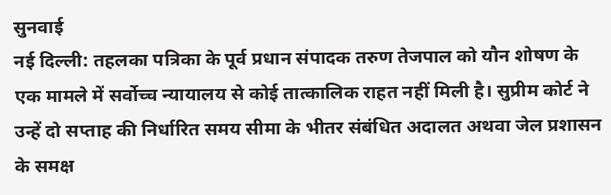सुनवाई
नई दिल्ली: तहलका पत्रिका के पूर्व प्रधान संपादक तरुण तेजपाल को यौन शोषण के एक मामले में सर्वोच्च न्यायालय से कोई तात्कालिक राहत नहीं मिली है। सुप्रीम कोर्ट ने उन्हें दो सप्ताह की निर्धारित समय सीमा के भीतर संबंधित अदालत अथवा जेल प्रशासन के समक्ष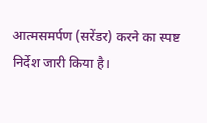आत्मसमर्पण (सरेंडर) करने का स्पष्ट निर्देश जारी किया है।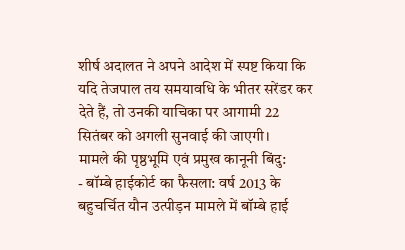शीर्ष अदालत ने अपने आदेश में स्पष्ट किया कि यदि तेजपाल तय समयावधि के भीतर सरेंडर कर देते हैं, तो उनकी याचिका पर आगामी 22 सितंबर को अगली सुनवाई की जाएगी।
मामले की पृष्ठभूमि एवं प्रमुख कानूनी बिंदु:
- बॉम्बे हाईकोर्ट का फैसला: वर्ष 2013 के बहुचर्चित यौन उत्पीड़न मामले में बॉम्बे हाई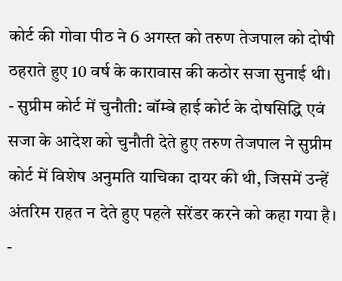कोर्ट की गोवा पीठ ने 6 अगस्त को तरुण तेजपाल को दोषी ठहराते हुए 10 वर्ष के कारावास की कठोर सजा सुनाई थी।
- सुप्रीम कोर्ट में चुनौती: बॉम्बे हाई कोर्ट के दोषसिद्धि एवं सजा के आदेश को चुनौती देते हुए तरुण तेजपाल ने सुप्रीम कोर्ट में विशेष अनुमति याचिका दायर की थी, जिसमें उन्हें अंतरिम राहत न देते हुए पहले सरेंडर करने को कहा गया है।
-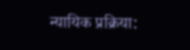न्यायिक प्रक्रिया: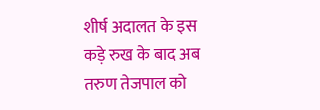शीर्ष अदालत के इस कड़े रुख के बाद अब तरुण तेजपाल को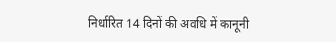निर्धारित 14 दिनों की अवधि में कानूनी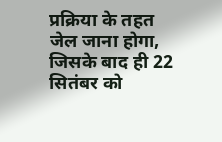प्रक्रिया के तहत जेल जाना होगा, जिसके बाद ही 22 सितंबर को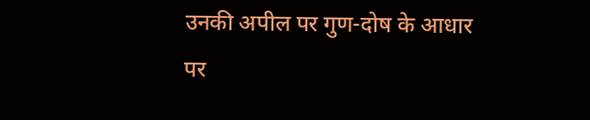उनकी अपील पर गुण-दोष के आधार पर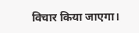विचार किया जाएगा।